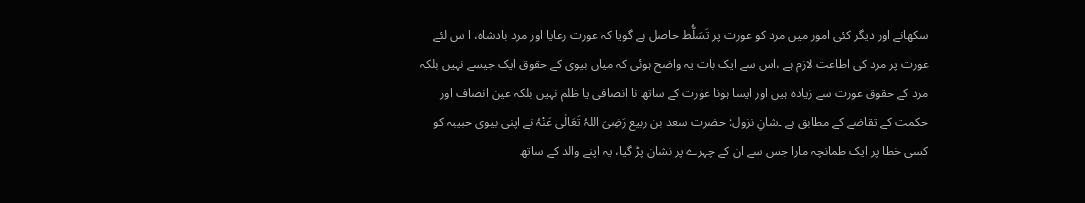سکھانے اور دیگر کئی امور میں مرد کو عورت پر تَسَلُّط حاصل ہے گویا کہ عورت رعایا اور مرد بادشاہ، ا س لئے عورت پر مرد کی اطاعت لازم ہے ،اس سے ایک بات یہ واضح ہوئی کہ میاں بیوی کے حقوق ایک جیسے نہیں بلکہ مرد کے حقوق عورت سے زیادہ ہیں اور ایسا ہونا عورت کے ساتھ نا انصافی یا ظلم نہیں بلکہ عین انصاف اور حکمت کے تقاضے کے مطابق ہے ۔شانِ نزول: حضرت سعد بن ربیع رَضِیَ اللہُ تَعَالٰی عَنْہُ نے اپنی بیوی حبیبہ کو کسی خطا پر ایک طمانچہ مارا جس سے ان کے چہرے پر نشان پڑ گیا، یہ اپنے والد کے ساتھ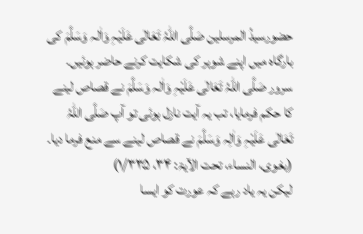حضورسیدُ المرسلین صَلَّی اللہُ تَعَالٰی عَلَیْہِ وَاٰلہ وَسَلَّمَ کی بارگاہ میں اپنے شوہر کی شکایت کرنے حاضر ہوئیں۔ سرور صَلَّی اللہُ تَعَالٰی عَلَیْہِ وَاٰلہ وَسَلَّمَ نے قصاص لینے کا حکم فرمایا، تب یہ آیت نازل ہوئی تو آپ صَلَّی اللہُ تَعَالٰی عَلَیْہِ وَاٰلِہ وَسَلَّمَ نے قصاص لینے سے منع فرما دیا۔ (بغوی، النساء، تحت الآیۃ: ۳۴، ۱/۳۳۵)
لیکن یہ یاد رہے کہ عورت کو ایسا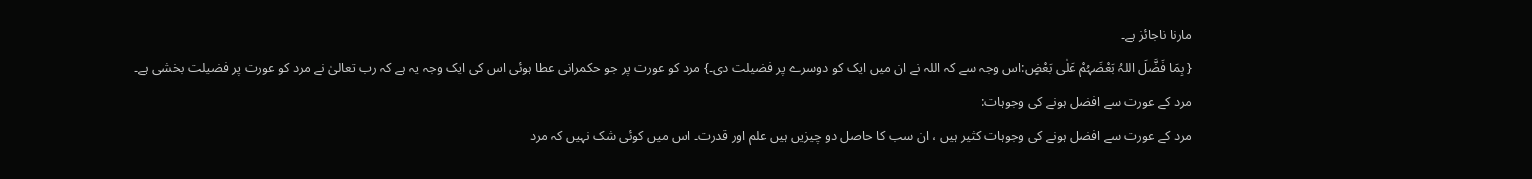مارنا ناجائز ہے۔
{ بِمَا فَضَّلَ اللہُ بَعْضَہُمْ عَلٰی بَعْضٍ:اس وجہ سے کہ اللہ نے ان میں ایک کو دوسرے پر فضیلت دی۔} مرد کو عورت پر جو حکمرانی عطا ہوئی اس کی ایک وجہ یہ ہے کہ رب تعالیٰ نے مرد کو عورت پر فضیلت بخشی ہے۔
مرد کے عورت سے افضل ہونے کی وجوہات:
مرد کے عورت سے افضل ہونے کی وجوہات کثیر ہیں ، ان سب کا حاصل دو چیزیں ہیں علم اور قدرت۔ اس میں کوئی شک نہیں کہ مرد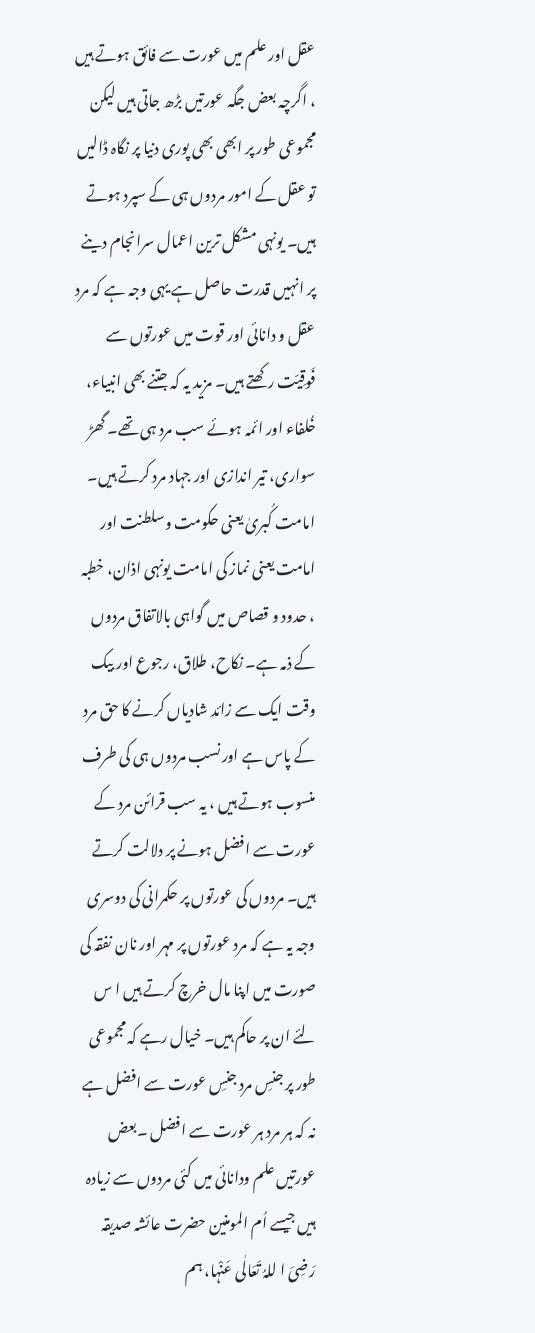عقل اور علم میں عورت سے فائق ہوتے ہیں ، اگرچہ بعض جگہ عورتیں بڑھ جاتی ہیں لیکن مجموعی طور پر ابھی بھی پوری دنیا پر نگاہ ڈالیں تو عقل کے امور مردوں ہی کے سپرد ہوتے ہیں۔ یونہی مشکل ترین اعمال سرانجام دینے پر انہیں قدرت حاصل ہے یہی وجہ ہے کہ مرد عقل و دانائی اور قوت میں عورتوں سے فَوقِیّت رکھتے ہیں۔ مزید یہ کہ جتنے بھی انبیاء، خُلفاء اور ائمہ ہوئے سب مرد ہی تھے۔ گھڑ سواری، تیر اندازی اور جہاد مرد کرتے ہیں۔ امامت کُبریٰ یعنی حکومت وسلطنت اور امامت یعنی نماز کی امامت یونہی اذان، خطبہ ، حدود و قصاص میں گواہی بالاتفاق مردوں کے ذمہ ہے۔ نکاح، طلاق، رجوع اور بیک وقت ایک سے زائد شادیاں کرنے کا حق مرد کے پاس ہے اور نسب مردوں ہی کی طرف منسوب ہوتے ہیں ، یہ سب قرائن مرد کے عورت سے افضل ہونے پر دلالت کرتے ہیں۔ مردوں کی عورتوں پر حکمرانی کی دوسری وجہ یہ ہے کہ مرد عورتوں پر مہر اور نان نفقہ کی صورت میں اپنا مال خرچ کرتے ہیں ا س لئے ان پر حاکم ہیں۔ خیال رہے کہ مجموعی طور پر جنسِ مرد جنسِ عورت سے افضل ہے نہ کہ ہر مرد ہر عورت سے افضل ۔بعض عورتیں علم ودانائی میں کئی مردوں سے زیادہ ہیں جیسے اُم المومنین حضرت عائشہ صدیقہ رَضِیَ ا للہُ تَعَالٰی عَنْہا، ہم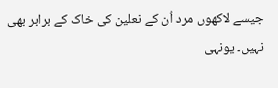جیسے لاکھوں مرد اُن کے نعلین کی خاک کے برابر بھی نہیں۔ یونہی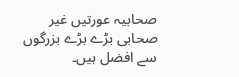صحابیہ عورتیں غیر صحابی بڑے بڑے بزرگوں سے افضل ہیں۔